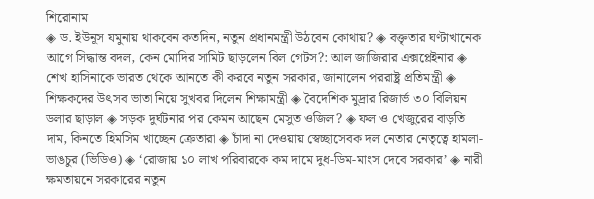শিরোনাম
◈ ড. ইউনূস যমুনায় থাকবেন কতদিন, নতুন প্রধানমন্ত্রী উঠবেন কোথায়? ◈ বক্তৃতার ঘণ্টাখানেক আগে সিদ্ধান্ত বদল, কেন মোদির সামিট ছাড়লেন বিল গেটস?: আল জাজিরার এক্সপ্লেইনার ◈ শেখ হাসিনাকে ভারত থেকে আনতে কী করবে নতুন সরকার, জানালেন পররাষ্ট্র প্রতিমন্ত্রী ◈ শিক্ষকদের উৎসব ভাতা নিয়ে সুখবর দিলেন শিক্ষামন্ত্রী ◈ বৈদেশিক মুদ্রার রিজার্ভ ৩০ বিলিয়ন ডলার ছাড়াল ◈ সড়ক দুর্ঘটনার পর কেমন আছেন মেসুত ওজিল? ◈ ফল ও খেজুরের বাড়তি দাম, কিনতে হিমসিম খাচ্ছেন ক্রেতারা ◈ চাঁদা না দেওয়ায় স্বেচ্ছাসেবক দল নেতার নেতৃত্বে হামলা-ভাঙচুর (ভিডিও) ◈ ‘রোজায় ১০ লাখ পরিবারকে কম দামে দুধ-ডিম-মাংস দেবে সরকার’ ◈ নারী ক্ষমতায়নে সরকারের নতুন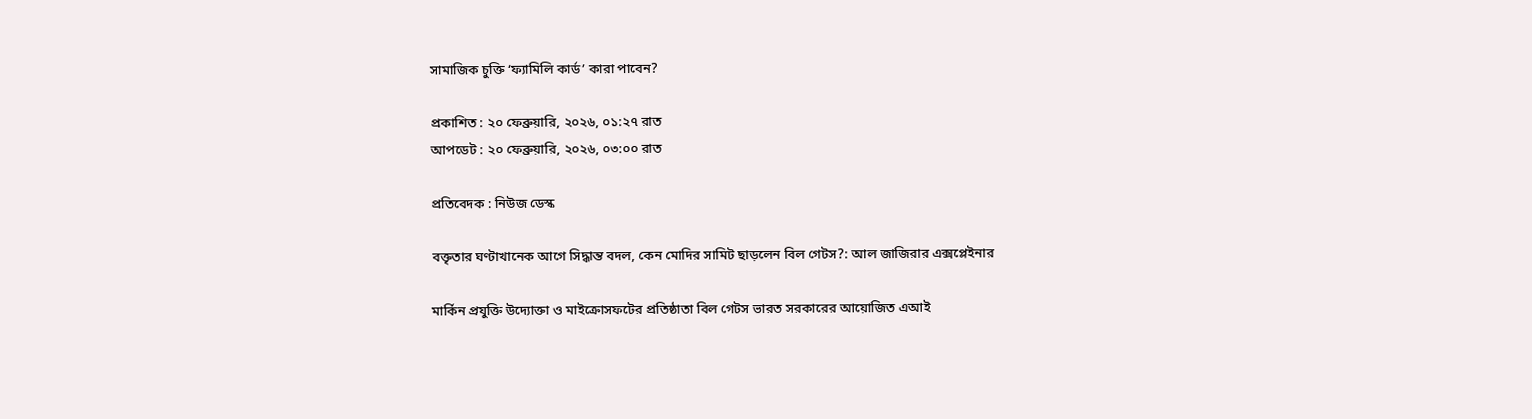সামাজিক চুক্তি ‘ফ্যামিলি কার্ড’ কারা পাবেন?

প্রকাশিত : ২০ ফেব্রুয়ারি, ২০২৬, ০১:২৭ রাত
আপডেট : ২০ ফেব্রুয়ারি, ২০২৬, ০৩:০০ রাত

প্রতিবেদক : নিউজ ডেস্ক

বক্তৃতার ঘণ্টাখানেক আগে সিদ্ধান্ত বদল, কেন মোদির সামিট ছাড়লেন বিল গেটস?: আল জাজিরার এক্সপ্লেইনার

মার্কিন প্রযুক্তি উদ্যোক্তা ও মাইক্রোসফটের প্রতিষ্ঠাতা বিল গেটস ভারত সরকারের আয়োজিত এআই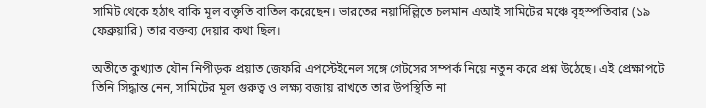সামিট থেকে হঠাৎ বাকি মূল বক্তৃতি বাতিল করেছেন। ভারতের নয়াদিল্লিতে চলমান এআই সামিটের মঞ্চে বৃহস্পতিবার (১৯ ফেব্রুয়ারি) তার বক্তব্য দেয়ার কথা ছিল।

অতীতে কুখ্যাত যৌন নিপীড়ক প্রয়াত জেফরি এপস্টেইনেল সঙ্গে গেটসের সম্পর্ক নিয়ে নতুন করে প্রশ্ন উঠেছে। এই প্রেক্ষাপটে তিনি সিদ্ধান্ত নেন, সামিটের মূল গুরুত্ব ও লক্ষ্য বজায় রাখতে তার উপস্থিতি না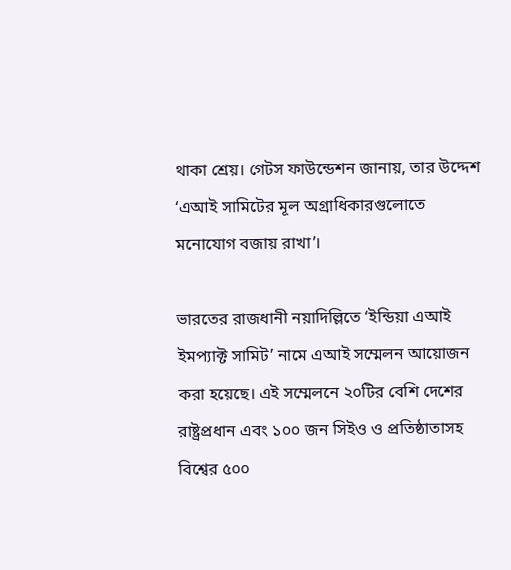থাকা শ্রেয়। গেটস ফাউন্ডেশন জানায়, তার উদ্দেশ ‘এআই সামিটের মূল অগ্রাধিকারগুলোতে মনোযোগ বজায় রাখা’।

ভারতের রাজধানী নয়াদিল্লিতে ‘ইন্ডিয়া এআই ইমপ্যাক্ট সামিট’ নামে এআই সম্মেলন আয়োজন করা হয়েছে। এই সম্মেলনে ২০টির বেশি দেশের রাষ্ট্রপ্রধান এবং ১০০ জন সিইও ও প্রতিষ্ঠাতাসহ বিশ্বের ৫০০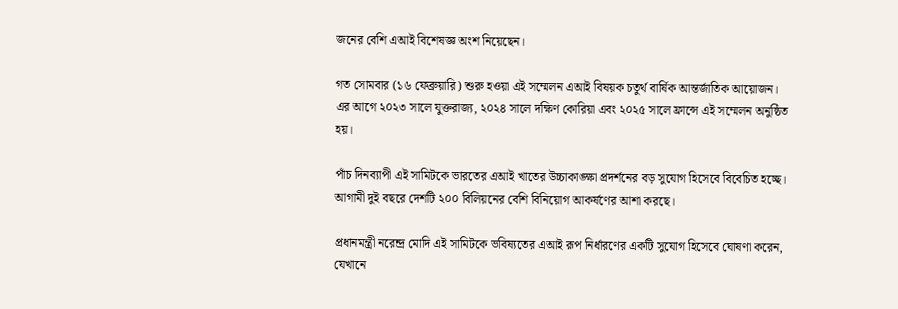জনের বেশি এআই বিশেষজ্ঞ অংশ নিয়েছেন।

গত সোমবার (১৬ ফেব্রুয়ারি) শুরু হওয়া এই সম্মেলন এআই বিষয়ক চতুর্থ বার্ষিক আন্তর্জাতিক আয়োজন। এর আগে ২০২৩ সালে যুক্তরাজ্য, ২০২৪ সালে দক্ষিণ কোরিয়া এবং ২০২৫ সালে ফ্রান্সে এই সম্মেলন অনুষ্ঠিত হয়।

পাঁচ দিনব্যাপী এই সামিটকে ভারতের এআই খাতের উচ্চাকাঙ্ক্ষা প্রদর্শনের বড় সুযোগ হিসেবে বিবেচিত হচ্ছে। আগামী দুই বছরে দেশটি ২০০ বিলিয়নের বেশি বিনিয়োগ আকর্ষণের আশা করছে।

প্রধানমন্ত্রী নরেন্দ্র মোদি এই সামিটকে ভবিষ্যতের এআই রূপ নির্ধারণের একটি সুযোগ হিসেবে ঘোষণা করেন, যেখানে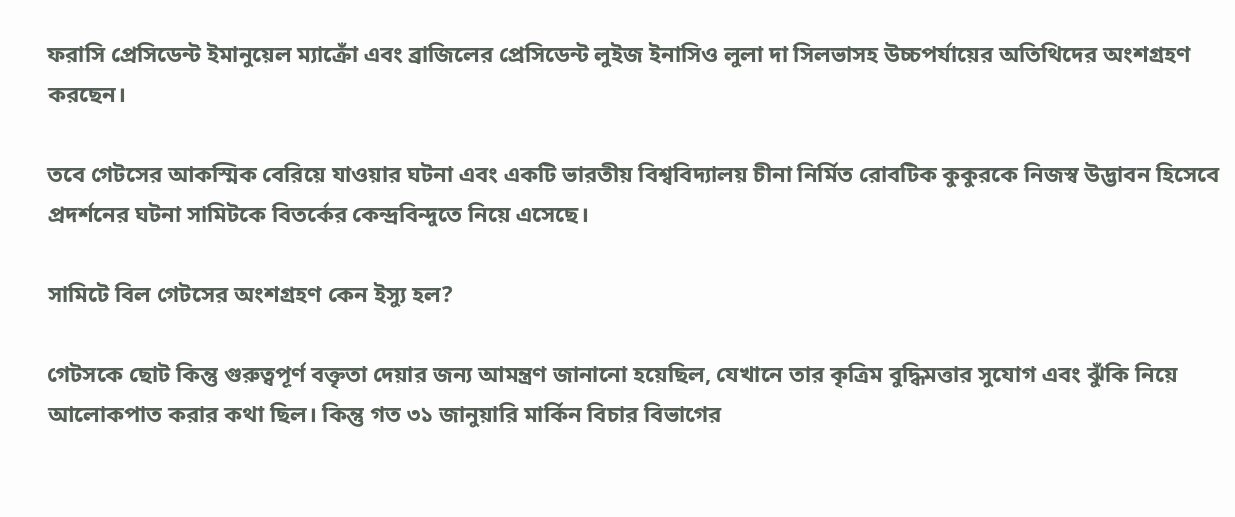ফরাসি প্রেসিডেন্ট ইমানুয়েল ম্যাক্রোঁ এবং ব্রাজিলের প্রেসিডেন্ট লুইজ ইনাসিও লুলা দা সিলভাসহ উচ্চপর্যায়ের অতিথিদের অংশগ্রহণ করছেন।

তবে গেটসের আকস্মিক বেরিয়ে যাওয়ার ঘটনা এবং একটি ভারতীয় বিশ্ববিদ্যালয় চীনা নির্মিত রোবটিক কুকুরকে নিজস্ব উদ্ভাবন হিসেবে প্রদর্শনের ঘটনা সামিটকে বিতর্কের কেন্দ্রবিন্দুতে নিয়ে এসেছে।

সামিটে বিল গেটসের অংশগ্রহণ কেন ইস্যু হল?

গেটসকে ছোট কিন্তু গুরুত্বপূর্ণ বক্তৃতা দেয়ার জন্য আমন্ত্রণ জানানো হয়েছিল, যেখানে তার কৃত্রিম বুদ্ধিমত্তার সুযোগ এবং ঝুঁকি নিয়ে আলোকপাত করার কথা ছিল। কিন্তু গত ৩১ জানুয়ারি মার্কিন বিচার বিভাগের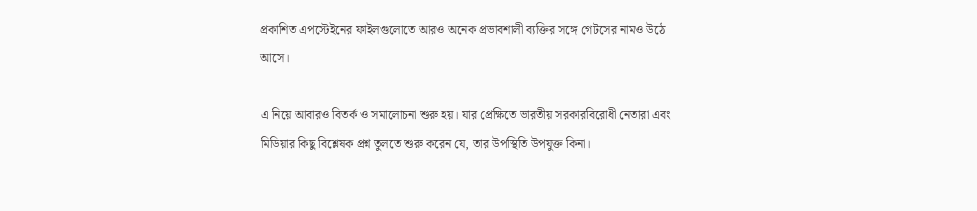প্রকাশিত এপস্টেইনের ফাইলগুলোতে আরও অনেক প্রভাবশালী ব্যক্তির সঙ্গে গেটসের নামও উঠে আসে।

এ নিয়ে আবারও বিতর্ক ও সমালোচনা শুরু হয়। যার প্রেক্ষিতে ভারতীয় সরকারবিরোধী নেতারা এবং মিডিয়ার কিছু বিশ্লেষক প্রশ্ন তুলতে শুরু করেন যে, তার উপস্থিতি উপযুক্ত কিনা।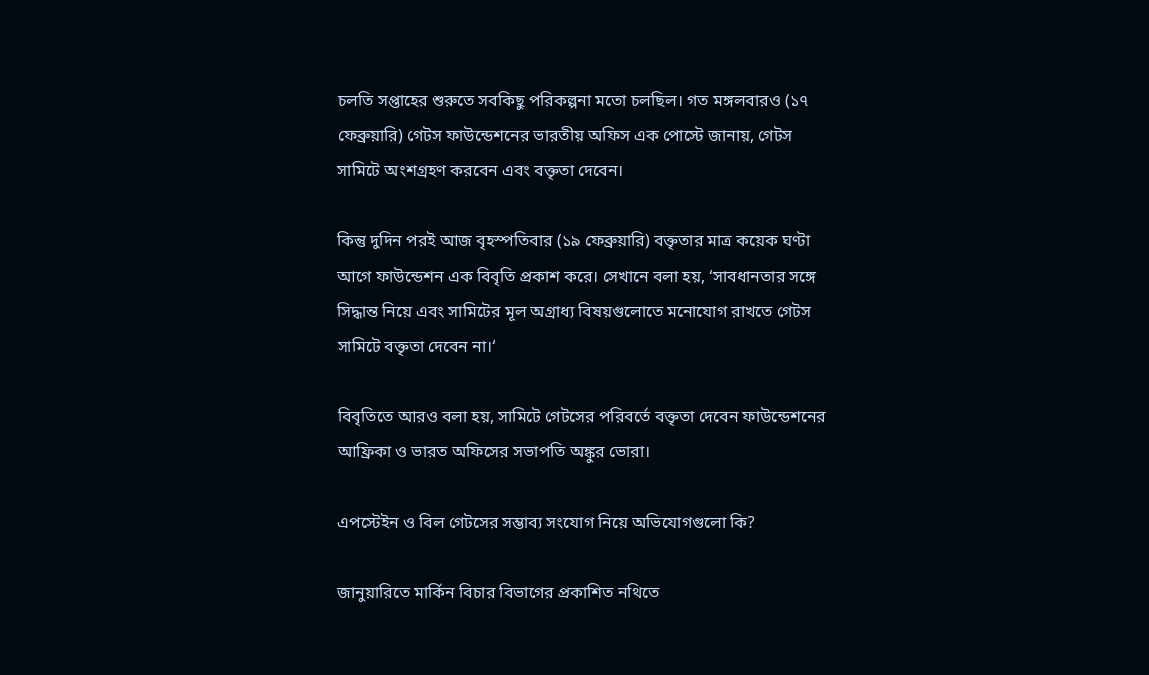চলতি সপ্তাহের শুরুতে সবকিছু পরিকল্পনা মতো চলছিল। গত মঙ্গলবারও (১৭ ফেব্রুয়ারি) গেটস ফাউন্ডেশনের ভারতীয় অফিস এক পোস্টে জানায়, গেটস সামিটে অংশগ্রহণ করবেন এবং বক্তৃতা দেবেন।

কিন্তু দুদিন পরই আজ বৃহস্পতিবার (১৯ ফেব্রুয়ারি) বক্তৃতার মাত্র কয়েক ঘণ্টা আগে ফাউন্ডেশন এক বিবৃতি প্রকাশ করে। সেখানে বলা হয়, ‘সাবধানতার সঙ্গে সিদ্ধান্ত নিয়ে এবং সামিটের মূল অগ্রাধ্য বিষয়গুলোতে মনোযোগ রাখতে গেটস সামিটে বক্তৃতা দেবেন না।‘

বিবৃতিতে আরও বলা হয়, সামিটে গেটসের পরিবর্তে বক্তৃতা দেবেন ফাউন্ডেশনের আফ্রিকা ও ভারত অফিসের সভাপতি অঙ্কুর ভোরা।

এপস্টেইন ও বিল গেটসের সম্ভাব্য সংযোগ নিয়ে অভিযোগগুলো কি?

জানুয়ারিতে মার্কিন বিচার বিভাগের প্রকাশিত নথিতে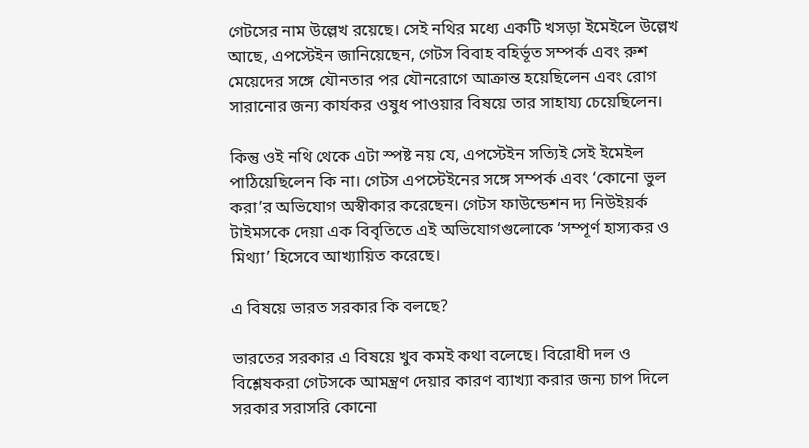গেটসের নাম উল্লেখ রয়েছে। সেই নথির মধ্যে একটি খসড়া ইমেইলে উল্লেখ আছে, এপস্টেইন জানিয়েছেন, গেটস বিবাহ বহির্ভূত সম্পর্ক এবং রুশ মেয়েদের সঙ্গে যৌনতার পর যৌনরোগে আক্রান্ত হয়েছিলেন এবং রোগ সারানোর জন্য কার্যকর ওষুধ পাওয়ার বিষয়ে তার সাহায্য চেয়েছিলেন।

কিন্তু ওই নথি থেকে এটা স্পষ্ট নয় যে, এপস্টেইন সত্যিই সেই ইমেইল পাঠিয়েছিলেন কি না। গেটস এপস্টেইনের সঙ্গে সম্পর্ক এবং ‘কোনো ভুল করা’র অভিযোগ অস্বীকার করেছেন। গেটস ফাউন্ডেশন দ্য নিউইয়র্ক টাইমসকে দেয়া এক বিবৃতিতে এই অভিযোগগুলোকে ‘সম্পূর্ণ হাস্যকর ও মিথ্যা’ হিসেবে আখ্যায়িত করেছে।

এ বিষয়ে ভারত সরকার কি বলছে?

ভারতের সরকার এ বিষয়ে খুব কমই কথা বলেছে। বিরোধী দল ও বিশ্লেষকরা গেটসকে আমন্ত্রণ দেয়ার কারণ ব্যাখ্যা করার জন্য চাপ দিলে সরকার সরাসরি কোনো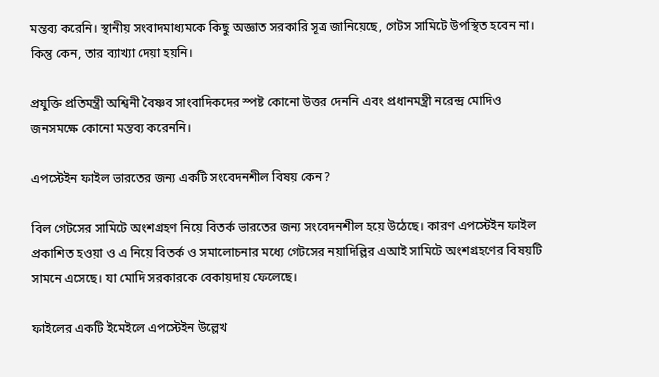মন্তব্য করেনি। স্থানীয় সংবাদমাধ্যমকে কিছু অজ্ঞাত সরকারি সূত্র জানিয়েছে, গেটস সামিটে উপস্থিত হবেন না। কিন্তু কেন, তার ব্যাখ্যা দেয়া হয়নি।

প্রযুক্তি প্রতিমন্ত্রী অশ্বিনী বৈষ্ণব সাংবাদিকদের স্পষ্ট কোনো উত্তর দেননি এবং প্রধানমন্ত্রী নরেন্দ্র মোদিও জনসমক্ষে কোনো মন্তব্য করেননি।

এপস্টেইন ফাইল ভারতের জন্য একটি সংবেদনশীল বিষয় কেন?

বিল গেটসের সামিটে অংশগ্রহণ নিয়ে বিতর্ক ভারতের জন্য সংবেদনশীল হয়ে উঠেছে। কারণ এপস্টেইন ফাইল প্রকাশিত হওয়া ও এ নিয়ে বিতর্ক ও সমালোচনার মধ্যে গেটসের নয়াদিল্লির এআই সামিটে অংশগ্রহণের বিষয়টি সামনে এসেছে। যা মোদি সরকারকে বেকায়দায় ফেলেছে।

ফাইলের একটি ইমেইলে এপস্টেইন উল্লেখ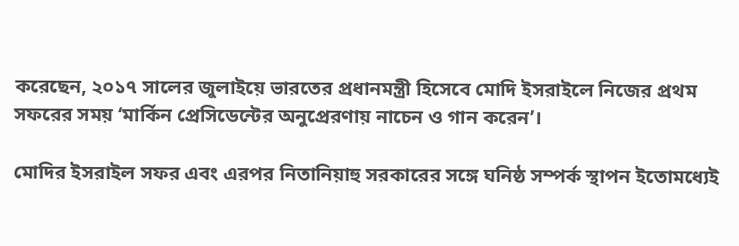করেছেন, ২০১৭ সালের জুলাইয়ে ভারতের প্রধানমন্ত্রী হিসেবে মোদি ইসরাইলে নিজের প্রথম সফরের সময় ‘মার্কিন প্রেসিডেন্টের অনুপ্রেরণায় নাচেন ও গান করেন’।

মোদির ইসরাইল সফর এবং এরপর নিতানিয়াহু সরকারের সঙ্গে ঘনিষ্ঠ সম্পর্ক স্থাপন ইতোমধ্যেই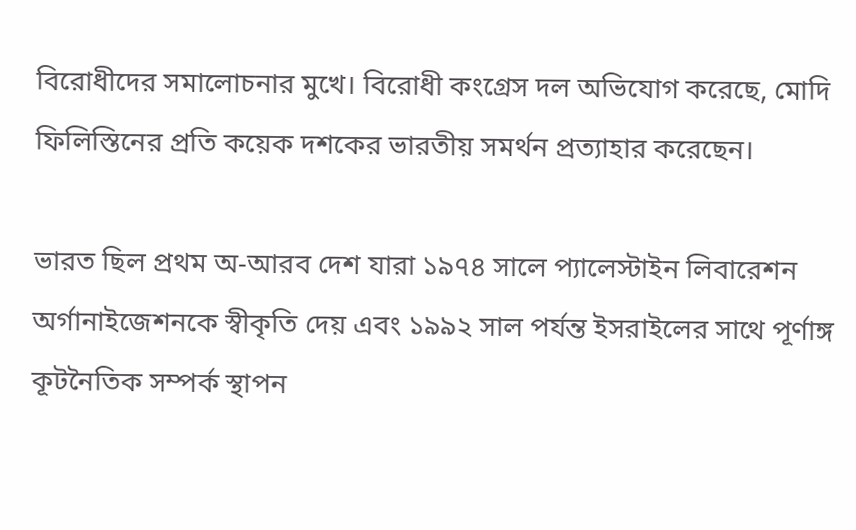বিরোধীদের সমালোচনার মুখে। বিরোধী কংগ্রেস দল অভিযোগ করেছে, মোদি ফিলিস্তিনের প্রতি কয়েক দশকের ভারতীয় সমর্থন প্রত্যাহার করেছেন।

ভারত ছিল প্রথম অ-আরব দেশ যারা ১৯৭৪ সালে প্যালেস্টাইন লিবারেশন অর্গানাইজেশনকে স্বীকৃতি দেয় এবং ১৯৯২ সাল পর্যন্ত ইসরাইলের সাথে পূর্ণাঙ্গ কূটনৈতিক সম্পর্ক স্থাপন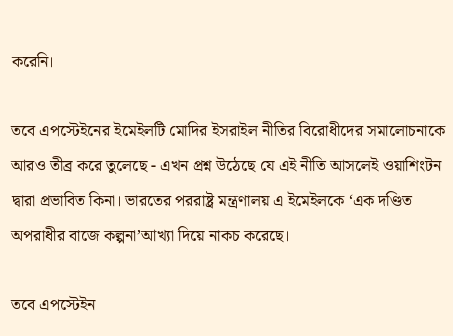করেনি।

তবে এপস্টেইনের ইমেইলটি মোদির ইসরাইল নীতির বিরোধীদের সমালোচনাকে আরও তীব্র করে তুলেছে - এখন প্রশ্ন উঠেছে যে এই নীতি আসলেই ওয়াশিংটন দ্বারা প্রভাবিত কিনা। ভারতের পররাষ্ট্র মন্ত্রণালয় এ ইমেইলকে ‘এক দণ্ডিত অপরাধীর বাজে কল্পনা’আখ্যা দিয়ে নাকচ করেছে।

তবে এপস্টেইন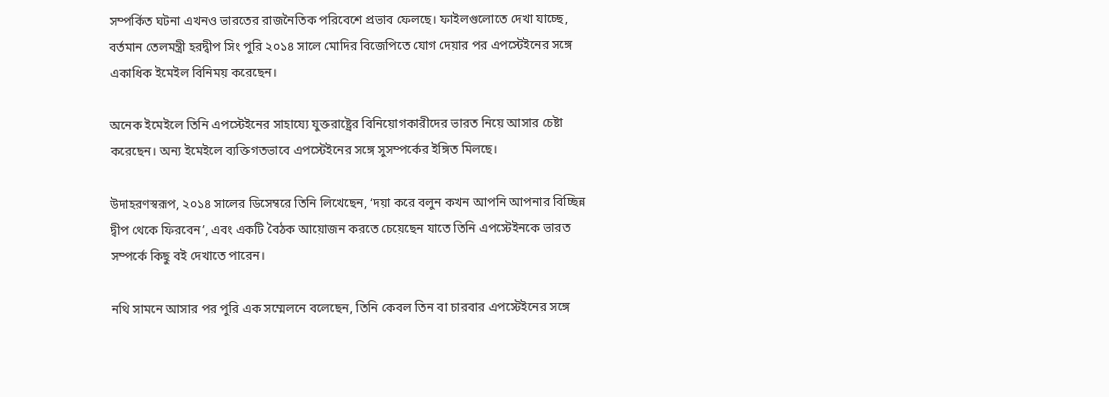সম্পর্কিত ঘটনা এখনও ভারতের রাজনৈতিক পরিবেশে প্রভাব ফেলছে। ফাইলগুলোতে দেখা যাচ্ছে, বর্তমান তেলমন্ত্রী হরদ্বীপ সিং পুরি ২০১৪ সালে মোদির বিজেপিতে যোগ দেয়ার পর এপস্টেইনের সঙ্গে একাধিক ইমেইল বিনিময় করেছেন।

অনেক ইমেইলে তিনি এপস্টেইনের সাহায্যে যুক্তরাষ্ট্রের বিনিয়োগকারীদের ভারত নিয়ে আসার চেষ্টা করেছেন। অন্য ইমেইলে ব্যক্তিগতভাবে এপস্টেইনের সঙ্গে সুসম্পর্কের ইঙ্গিত মিলছে।

উদাহরণস্বরূপ, ২০১৪ সালের ডিসেম্বরে তিনি লিখেছেন, ‘দয়া করে বলুন কখন আপনি আপনার বিচ্ছিন্ন দ্বীপ থেকে ফিরবেন’, এবং একটি বৈঠক আয়োজন করতে চেয়েছেন যাতে তিনি এপস্টেইনকে ভারত সম্পর্কে কিছু বই দেখাতে পারেন।

নথি সামনে আসার পর পুরি এক সম্মেলনে বলেছেন, তিনি কেবল তিন বা চারবার এপস্টেইনের সঙ্গে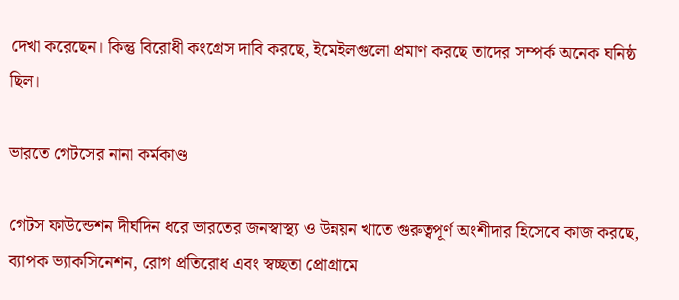দেখা করেছেন। কিন্তু বিরোধী কংগ্রেস দাবি করছে, ইমেইলগুলো প্রমাণ করছে তাদের সম্পর্ক অনেক ঘনিষ্ঠ ছিল।

ভারতে গেটসের নানা কর্মকাণ্ড

গেটস ফাউন্ডেশন দীর্ঘদিন ধরে ভারতের জনস্বাস্থ্য ও উন্নয়ন খাতে গুরুত্বপূর্ণ অংশীদার হিসেবে কাজ করছে, ব্যাপক ভ্যাকসিনেশন, রোগ প্রতিরোধ এবং স্বচ্ছতা প্রোগ্রামে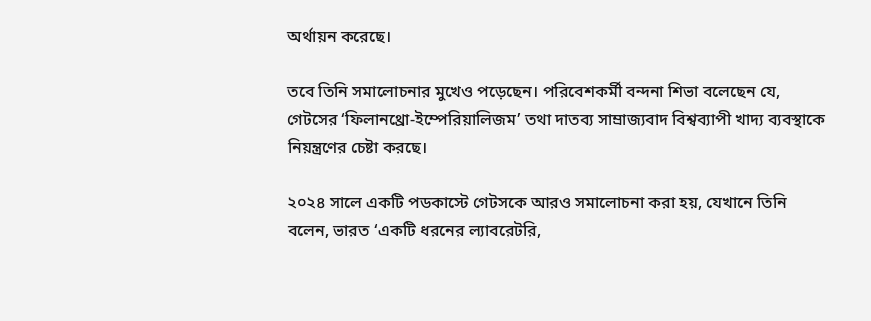অর্থায়ন করেছে।

তবে তিনি সমালোচনার মুখেও পড়েছেন। পরিবেশকর্মী বন্দনা শিভা বলেছেন যে, গেটসের ‘ফিলানথ্রো-ইম্পেরিয়ালিজম’ তথা দাতব্য সাম্রাজ্যবাদ বিশ্বব্যাপী খাদ্য ব্যবস্থাকে নিয়ন্ত্রণের চেষ্টা করছে।

২০২৪ সালে একটি পডকাস্টে গেটসকে আরও সমালোচনা করা হয়, যেখানে তিনি বলেন, ভারত ‘একটি ধরনের ল্যাবরেটরি,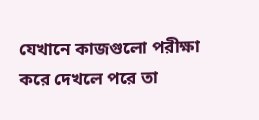যেখানে কাজগুলো পরীক্ষা করে দেখলে পরে তা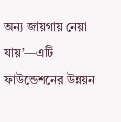অন্য জায়গায় নেয়া যায়’—এটি ফাউন্ডেশনের উন্নয়ন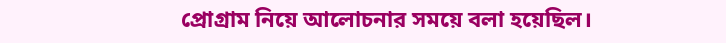প্রোগ্রাম নিয়ে আলোচনার সময়ে বলা হয়েছিল।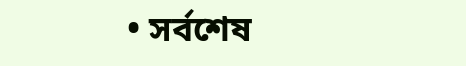• সর্বশেষ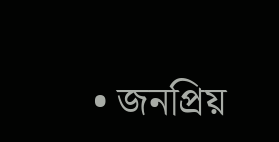• জনপ্রিয়